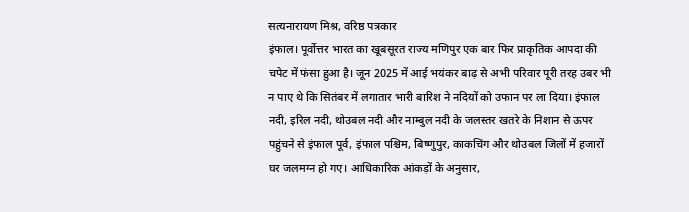सत्यनारायण मिश्र, वरिष्ठ पत्रकार
इंफाल। पूर्वोत्तर भारत का खूबसूरत राज्य मणिपुर एक बार फिर प्राकृतिक आपदा की चपेट में फंसा हुआ है। जून 2025 में आई भयंकर बाढ़ से अभी परिवार पूरी तरह उबर भी न पाए थे कि सितंबर में लगातार भारी बारिश ने नदियों को उफान पर ला दिया। इंफाल नदी, इरिल नदी, थोउबल नदी और नाम्बुल नदी के जलस्तर खतरे के निशान से ऊपर पहुंचने से इंफाल पूर्व, इंफाल पश्चिम, बिष्णुपुर, काकचिंग और थोउबल जिलों में हजारों घर जलमग्न हो गए। आधिकारिक आंकड़ों के अनुसार,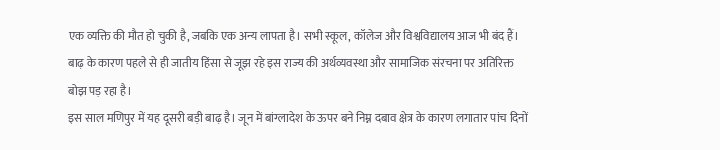एक व्यक्ति की मौत हो चुकी है, जबकि एक अन्य लापता है। सभी स्कूल, कॉलेज और विश्वविद्यालय आज भी बंद हैं। बाढ़ के कारण पहले से ही जातीय हिंसा से जूझ रहे इस राज्य की अर्थव्यवस्था और सामाजिक संरचना पर अतिरिक्त बोझ पड़ रहा है।
इस साल मणिपुर में यह दूसरी बड़ी बाढ़ है। जून में बांग्लादेश के ऊपर बने निम्न दबाव क्षेत्र के कारण लगातार पांच दिनों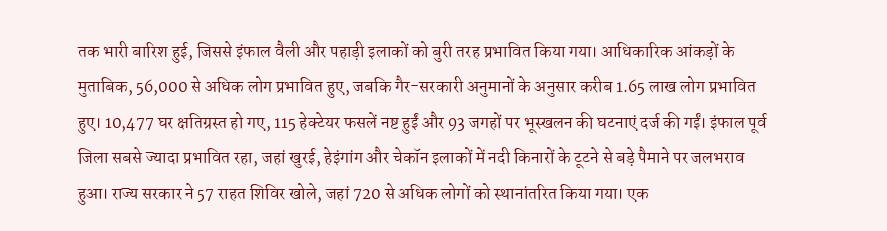तक भारी बारिश हुई, जिससे इंफाल वैली और पहाड़ी इलाकों को बुरी तरह प्रभावित किया गया। आधिकारिक आंकड़ों के मुताबिक, 56,000 से अधिक लोग प्रभावित हुए, जबकि गैर-सरकारी अनुमानों के अनुसार करीब 1.65 लाख लोग प्रभावित हुए। 10,477 घर क्षतिग्रस्त हो गए, 115 हेक्टेयर फसलें नष्ट हुईं और 93 जगहों पर भूस्खलन की घटनाएं दर्ज की गईं। इंफाल पूर्व जिला सबसे ज्यादा प्रभावित रहा, जहां खुरई, हेइंगांग और चेकॉन इलाकों में नदी किनारों के टूटने से बड़े पैमाने पर जलभराव हुआ। राज्य सरकार ने 57 राहत शिविर खोले, जहां 720 से अधिक लोगों को स्थानांतरित किया गया। एक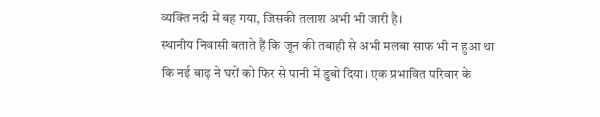व्यक्ति नदी में बह गया, जिसकी तलाश अभी भी जारी है।
स्थानीय निवासी बताते हैं कि जून की तबाही से अभी मलबा साफ भी न हुआ था कि नई बाढ़ ने घरों को फिर से पानी में डुबो दिया। एक प्रभावित परिवार के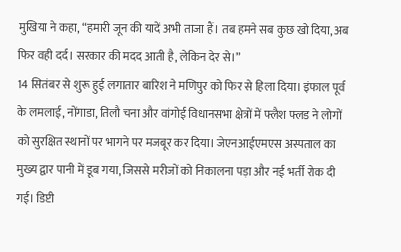मुखिया ने कहा, “हमारी जून की यादें अभी ताजा हैं। तब हमने सब कुछ खो दिया, अब फिर वही दर्द। सरकार की मदद आती है, लेकिन देर से।”
14 सितंबर से शुरू हुई लगातार बारिश ने मणिपुर को फिर से हिला दिया। इंफाल पूर्व के लमलाई, नोंगाडा, तिलौ चना और वांगोई विधानसभा क्षेत्रों में फ्लैश फ्लड ने लोगों को सुरक्षित स्थानों पर भागने पर मजबूर कर दिया। जेएनआईएमएस अस्पताल का मुख्य द्वार पानी में डूब गया, जिससे मरीजों को निकालना पड़ा और नई भर्ती रोक दी गई। डिप्टी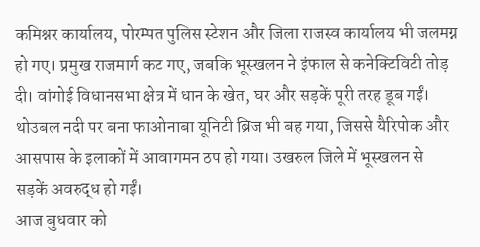कमिश्नर कार्यालय, पोरम्पत पुलिस स्टेशन और जिला राजस्व कार्यालय भी जलमग्न हो गए। प्रमुख राजमार्ग कट गए, जबकि भूस्खलन ने इंफाल से कनेक्टिविटी तोड़ दी। वांगोई विधानसभा क्षेत्र में धान के खेत, घर और सड़कें पूरी तरह डूब गईं। थोउबल नदी पर बना फाओनाबा यूनिटी ब्रिज भी बह गया, जिससे यैरिपोक और आसपास के इलाकों में आवागमन ठप हो गया। उखरुल जिले में भूस्खलन से सड़कें अवरुद्ध हो गईं।
आज बुधवार को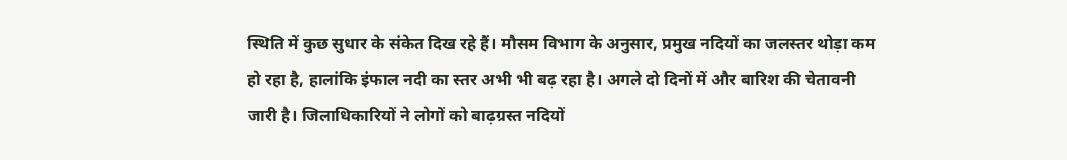स्थिति में कुछ सुधार के संकेत दिख रहे हैं। मौसम विभाग के अनुसार, प्रमुख नदियों का जलस्तर थोड़ा कम हो रहा है, हालांकि इंफाल नदी का स्तर अभी भी बढ़ रहा है। अगले दो दिनों में और बारिश की चेतावनी जारी है। जिलाधिकारियों ने लोगों को बाढ़ग्रस्त नदियों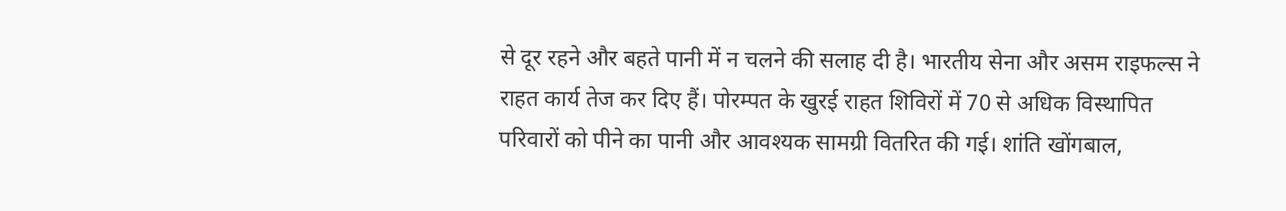से दूर रहने और बहते पानी में न चलने की सलाह दी है। भारतीय सेना और असम राइफल्स ने राहत कार्य तेज कर दिए हैं। पोरम्पत के खुरई राहत शिविरों में 70 से अधिक विस्थापित परिवारों को पीने का पानी और आवश्यक सामग्री वितरित की गई। शांति खोंगबाल,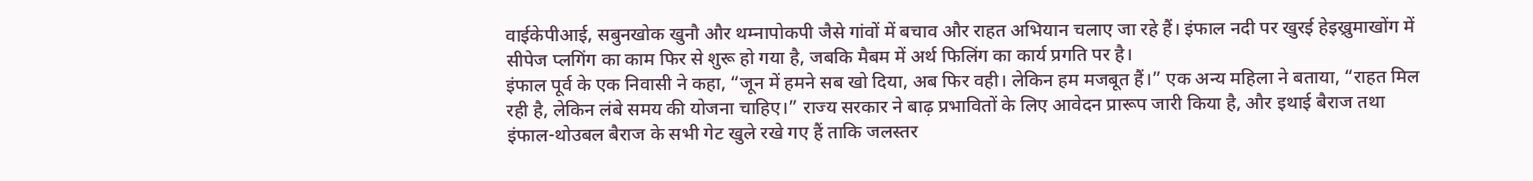वाईकेपीआई, सबुनखोक खुनौ और थम्नापोकपी जैसे गांवों में बचाव और राहत अभियान चलाए जा रहे हैं। इंफाल नदी पर खुरई हेइख्रुमाखोंग में सीपेज प्लगिंग का काम फिर से शुरू हो गया है, जबकि मैबम में अर्थ फिलिंग का कार्य प्रगति पर है।
इंफाल पूर्व के एक निवासी ने कहा, “जून में हमने सब खो दिया, अब फिर वही। लेकिन हम मजबूत हैं।” एक अन्य महिला ने बताया, “राहत मिल रही है, लेकिन लंबे समय की योजना चाहिए।” राज्य सरकार ने बाढ़ प्रभावितों के लिए आवेदन प्रारूप जारी किया है, और इथाई बैराज तथा इंफाल-थोउबल बैराज के सभी गेट खुले रखे गए हैं ताकि जलस्तर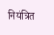नियंत्रित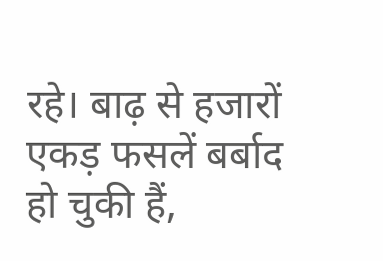रहे। बाढ़ से हजारों एकड़ फसलें बर्बाद हो चुकी हैं,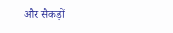और सैकड़ों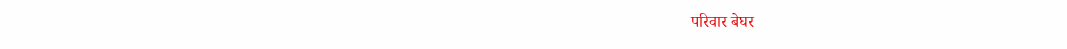परिवार बेघर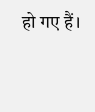हो गए हैं।